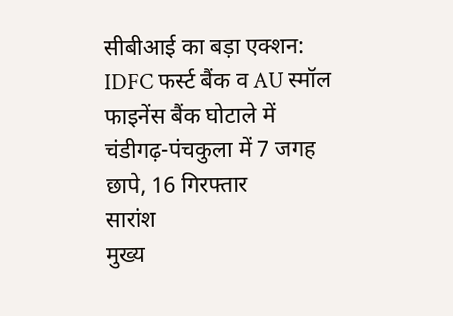सीबीआई का बड़ा एक्शन: IDFC फर्स्ट बैंक व AU स्मॉल फाइनेंस बैंक घोटाले में चंडीगढ़-पंचकुला में 7 जगह छापे, 16 गिरफ्तार
सारांश
मुख्य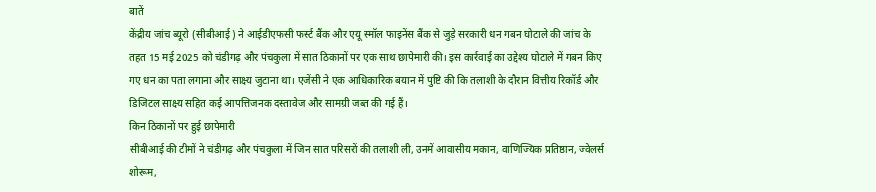बातें
केंद्रीय जांच ब्यूरो (सीबीआई) ने आईडीएफसी फर्स्ट बैंक और एयू स्मॉल फाइनेंस बैंक से जुड़े सरकारी धन गबन घोटाले की जांच के तहत 15 मई 2025 को चंडीगढ़ और पंचकुला में सात ठिकानों पर एक साथ छापेमारी की। इस कार्रवाई का उद्देश्य घोटाले में गबन किए गए धन का पता लगाना और साक्ष्य जुटाना था। एजेंसी ने एक आधिकारिक बयान में पुष्टि की कि तलाशी के दौरान वित्तीय रिकॉर्ड और डिजिटल साक्ष्य सहित कई आपत्तिजनक दस्तावेज और सामग्री जब्त की गई हैं।
किन ठिकानों पर हुई छापेमारी
सीबीआई की टीमों ने चंडीगढ़ और पंचकुला में जिन सात परिसरों की तलाशी ली, उनमें आवासीय मकान, वाणिज्यिक प्रतिष्ठान, ज्वेलर्स शोरूम,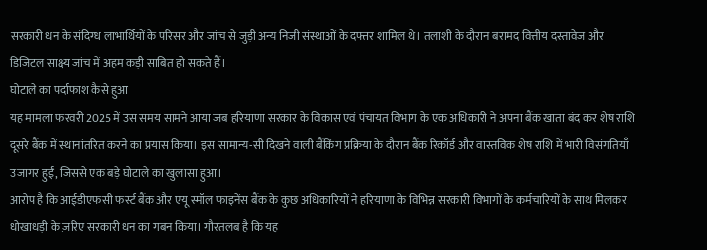सरकारी धन के संदिग्ध लाभार्थियों के परिसर और जांच से जुड़ी अन्य निजी संस्थाओं के दफ्तर शामिल थे। तलाशी के दौरान बरामद वित्तीय दस्तावेज और डिजिटल साक्ष्य जांच में अहम कड़ी साबित हो सकते हैं।
घोटाले का पर्दाफाश कैसे हुआ
यह मामला फरवरी 2025 में उस समय सामने आया जब हरियाणा सरकार के विकास एवं पंचायत विभाग के एक अधिकारी ने अपना बैंक खाता बंद कर शेष राशि दूसरे बैंक में स्थानांतरित करने का प्रयास किया। इस सामान्य-सी दिखने वाली बैंकिंग प्रक्रिया के दौरान बैंक रिकॉर्ड और वास्तविक शेष राशि में भारी विसंगतियाँ उजागर हुईं, जिससे एक बड़े घोटाले का खुलासा हुआ।
आरोप है कि आईडीएफसी फर्स्ट बैंक और एयू स्मॉल फाइनेंस बैंक के कुछ अधिकारियों ने हरियाणा के विभिन्न सरकारी विभागों के कर्मचारियों के साथ मिलकर धोखाधड़ी के ज़रिए सरकारी धन का गबन किया। गौरतलब है कि यह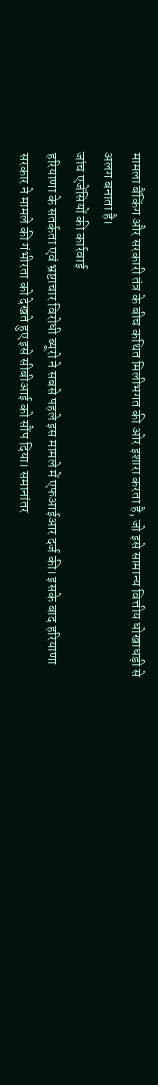मामला बैंकिंग और सरकारी तंत्र के बीच कथित मिलीभगत की ओर इशारा करता है, जो इसे सामान्य वित्तीय धोखाधड़ी से अलग बनाता है।
जांच एजेंसियों की कार्रवाई
हरियाणा के सतर्कता एवं भ्रष्टाचार विरोधी ब्यूरो ने सबसे पहले इस मामले में एफआईआर दर्ज की। इसके बाद हरियाणा सरकार ने मामले की गंभीरता को देखते हुए इसे सीबीआई को सौंप दिया। समानांतर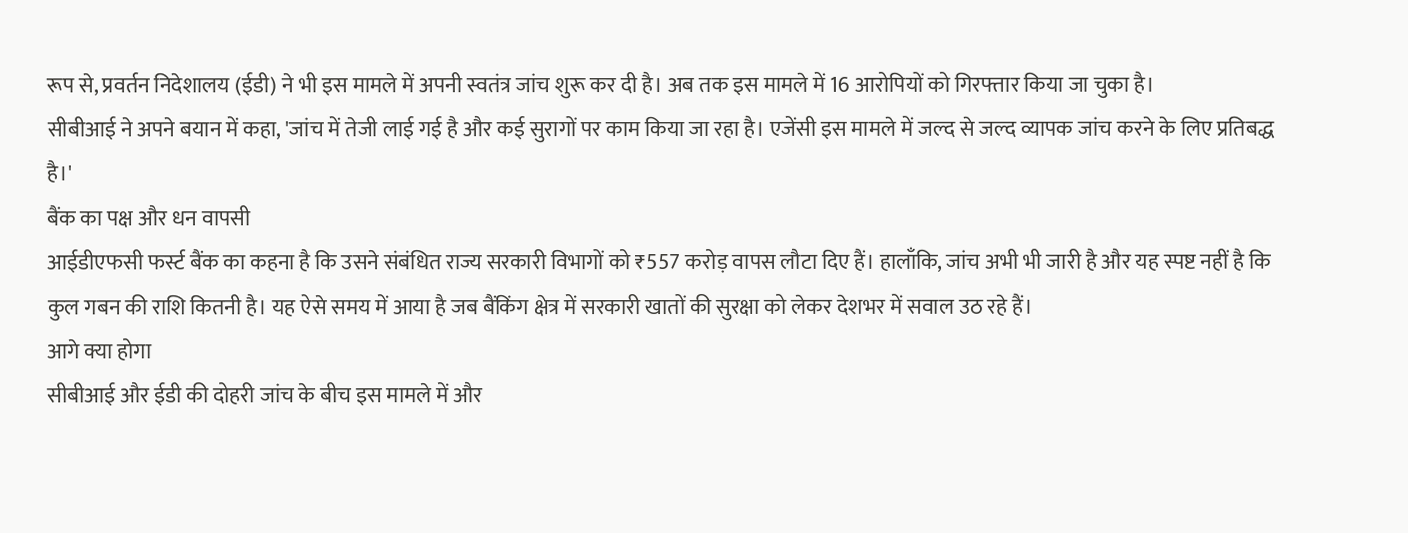रूप से, प्रवर्तन निदेशालय (ईडी) ने भी इस मामले में अपनी स्वतंत्र जांच शुरू कर दी है। अब तक इस मामले में 16 आरोपियों को गिरफ्तार किया जा चुका है।
सीबीआई ने अपने बयान में कहा, 'जांच में तेजी लाई गई है और कई सुरागों पर काम किया जा रहा है। एजेंसी इस मामले में जल्द से जल्द व्यापक जांच करने के लिए प्रतिबद्ध है।'
बैंक का पक्ष और धन वापसी
आईडीएफसी फर्स्ट बैंक का कहना है कि उसने संबंधित राज्य सरकारी विभागों को ₹557 करोड़ वापस लौटा दिए हैं। हालाँकि, जांच अभी भी जारी है और यह स्पष्ट नहीं है कि कुल गबन की राशि कितनी है। यह ऐसे समय में आया है जब बैंकिंग क्षेत्र में सरकारी खातों की सुरक्षा को लेकर देशभर में सवाल उठ रहे हैं।
आगे क्या होगा
सीबीआई और ईडी की दोहरी जांच के बीच इस मामले में और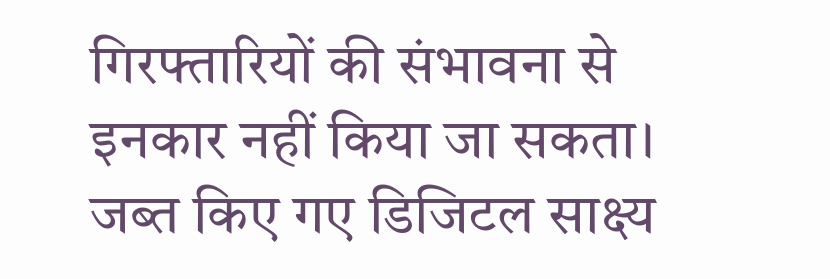गिरफ्तारियों की संभावना से इनकार नहीं किया जा सकता। जब्त किए गए डिजिटल साक्ष्य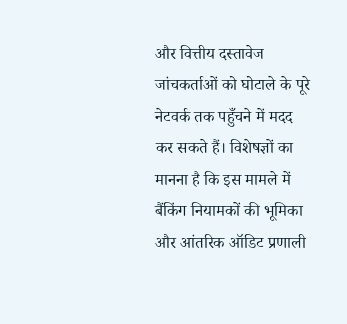और वित्तीय दस्तावेज जांचकर्ताओं को घोटाले के पूरे नेटवर्क तक पहुँचने में मदद कर सकते हैं। विशेषज्ञों का मानना है कि इस मामले में बैंकिंग नियामकों की भूमिका और आंतरिक ऑडिट प्रणाली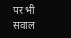पर भी सवाल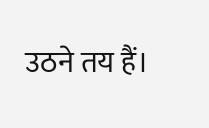उठने तय हैं।